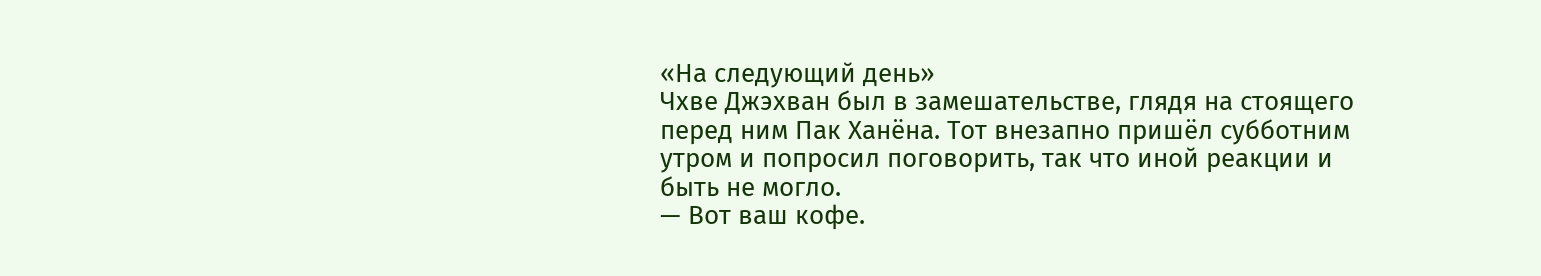«На следующий день»
Чхве Джэхван был в замешательстве, глядя на стоящего перед ним Пак Ханёна. Тот внезапно пришёл субботним утром и попросил поговорить, так что иной реакции и быть не могло.
— Вот ваш кофе.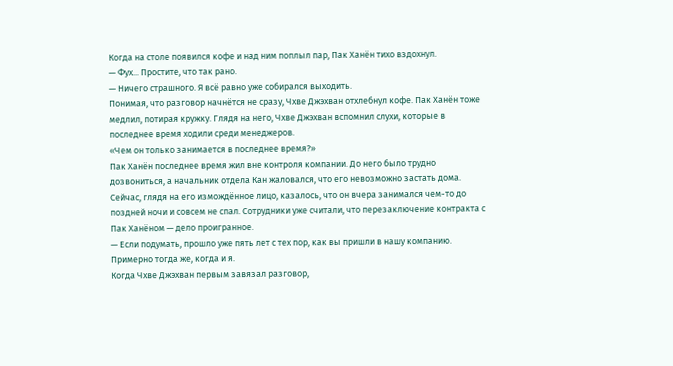Когда на столе появился кофе и над ним поплыл пар, Пак Ханён тихо вздохнул.
— Фух... Простите, что так рано.
— Ничего страшного. Я всё равно уже собирался выходить.
Понимая, что разговор начнётся не сразу, Чхве Джэхван отхлебнул кофе. Пак Ханён тоже медлил, потирая кружку. Глядя на него, Чхве Джэхван вспомнил слухи, которые в последнее время ходили среди менеджеров.
«Чем он только занимается в последнее время?»
Пак Ханён последнее время жил вне контроля компании. До него было трудно дозвониться, а начальник отдела Кан жаловался, что его невозможно застать дома. Сейчас, глядя на его измождённое лицо, казалось, что он вчера занимался чем-то до поздней ночи и совсем не спал. Сотрудники уже считали, что перезаключение контракта с Пак Ханёном — дело проигранное.
— Если подумать, прошло уже пять лет с тех пор, как вы пришли в нашу компанию. Примерно тогда же, когда и я.
Когда Чхве Джэхван первым завязал разговор,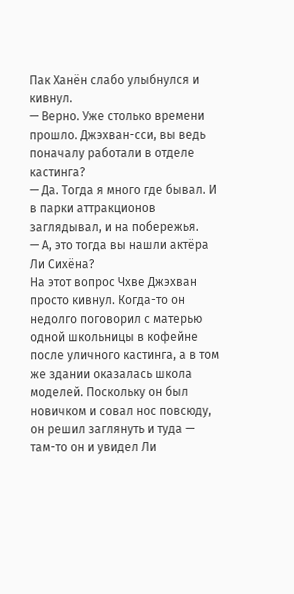Пак Ханён слабо улыбнулся и кивнул.
— Верно. Уже столько времени прошло. Джэхван-сси, вы ведь поначалу работали в отделе кастинга?
— Да. Тогда я много где бывал. И в парки аттракционов заглядывал, и на побережья.
— А, это тогда вы нашли актёра Ли Сихёна?
На этот вопрос Чхве Джэхван просто кивнул. Когда-то он недолго поговорил с матерью одной школьницы в кофейне после уличного кастинга, а в том же здании оказалась школа моделей. Поскольку он был новичком и совал нос повсюду, он решил заглянуть и туда — там-то он и увидел Ли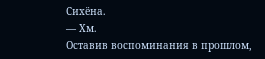Сихёна.
— Хм.
Оставив воспоминания в прошлом,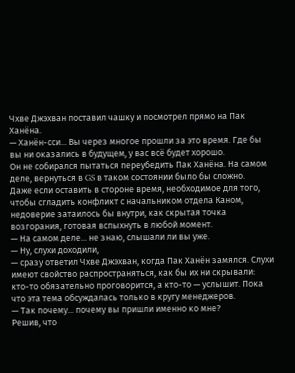Чхве Джэхван поставил чашку и посмотрел прямо на Пак Ханёна.
— Ханён-сси... Вы через многое прошли за это время. Где бы вы ни оказались в будущем, у вас всё будет хорошо.
Он не собирался пытаться переубедить Пак Ханёна. На самом деле, вернуться в GS в таком состоянии было бы сложно.
Даже если оставить в стороне время, необходимое для того, чтобы сгладить конфликт с начальником отдела Каном, недоверие затаилось бы внутри, как скрытая точка возгорания, готовая вспыхнуть в любой момент.
— На самом деле... не знаю, слышали ли вы уже.
— Ну, слухи доходили,
— сразу ответил Чхве Джэхван, когда Пак Ханён замялся. Слухи имеют свойство распространяться, как бы их ни скрывали: кто-то обязательно проговорится, а кто-то — услышит. Пока что эта тема обсуждалась только в кругу менеджеров.
— Так почему... почему вы пришли именно ко мне?
Решив, что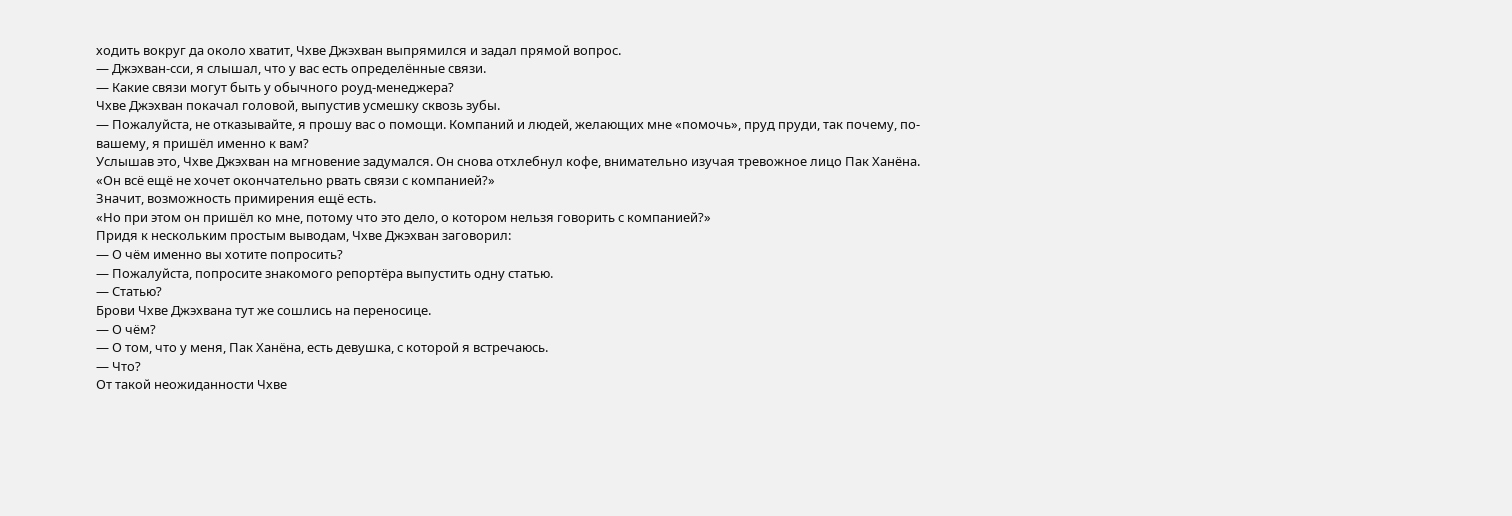ходить вокруг да около хватит, Чхве Джэхван выпрямился и задал прямой вопрос.
— Джэхван-сси, я слышал, что у вас есть определённые связи.
— Какие связи могут быть у обычного роуд-менеджера?
Чхве Джэхван покачал головой, выпустив усмешку сквозь зубы.
— Пожалуйста, не отказывайте, я прошу вас о помощи. Компаний и людей, желающих мне «помочь», пруд пруди, так почему, по-вашему, я пришёл именно к вам?
Услышав это, Чхве Джэхван на мгновение задумался. Он снова отхлебнул кофе, внимательно изучая тревожное лицо Пак Ханёна.
«Он всё ещё не хочет окончательно рвать связи с компанией?»
Значит, возможность примирения ещё есть.
«Но при этом он пришёл ко мне, потому что это дело, о котором нельзя говорить с компанией?»
Придя к нескольким простым выводам, Чхве Джэхван заговорил:
— О чём именно вы хотите попросить?
— Пожалуйста, попросите знакомого репортёра выпустить одну статью.
— Статью?
Брови Чхве Джэхвана тут же сошлись на переносице.
— О чём?
— О том, что у меня, Пак Ханёна, есть девушка, с которой я встречаюсь.
— Что?
От такой неожиданности Чхве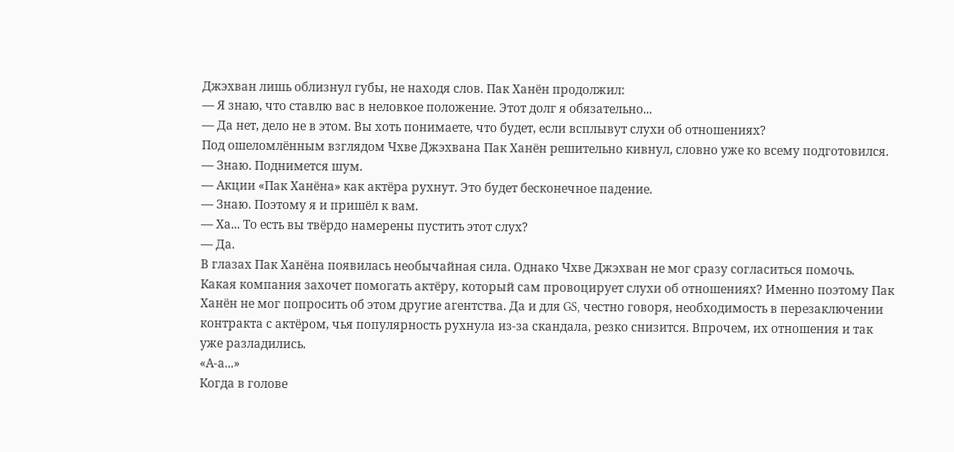Джэхван лишь облизнул губы, не находя слов. Пак Ханён продолжил:
— Я знаю, что ставлю вас в неловкое положение. Этот долг я обязательно...
— Да нет, дело не в этом. Вы хоть понимаете, что будет, если всплывут слухи об отношениях?
Под ошеломлённым взглядом Чхве Джэхвана Пак Ханён решительно кивнул, словно уже ко всему подготовился.
— Знаю. Поднимется шум.
— Акции «Пак Ханёна» как актёра рухнут. Это будет бесконечное падение.
— Знаю. Поэтому я и пришёл к вам.
— Ха... То есть вы твёрдо намерены пустить этот слух?
— Да.
В глазах Пак Ханёна появилась необычайная сила. Однако Чхве Джэхван не мог сразу согласиться помочь.
Какая компания захочет помогать актёру, который сам провоцирует слухи об отношениях? Именно поэтому Пак Ханён не мог попросить об этом другие агентства. Да и для GS, честно говоря, необходимость в перезаключении контракта с актёром, чья популярность рухнула из-за скандала, резко снизится. Впрочем, их отношения и так уже разладились.
«А-а...»
Когда в голове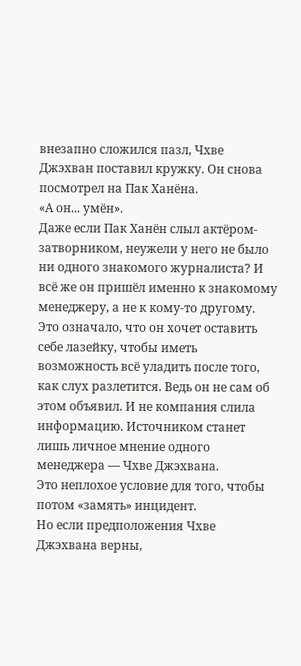внезапно сложился пазл, Чхве Джэхван поставил кружку. Он снова посмотрел на Пак Ханёна.
«А он... умён».
Даже если Пак Ханён слыл актёром-затворником, неужели у него не было ни одного знакомого журналиста? И всё же он пришёл именно к знакомому менеджеру, а не к кому-то другому.
Это означало, что он хочет оставить себе лазейку, чтобы иметь возможность всё уладить после того, как слух разлетится. Ведь он не сам об этом объявил. И не компания слила информацию. Источником станет лишь личное мнение одного менеджера — Чхве Джэхвана.
Это неплохое условие для того, чтобы потом «замять» инцидент.
Но если предположения Чхве Джэхвана верны,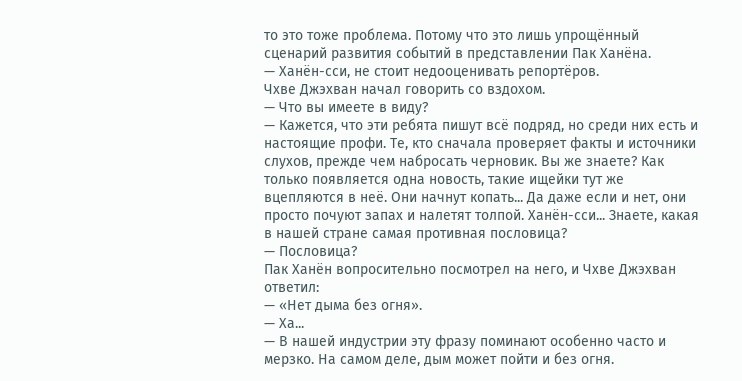то это тоже проблема. Потому что это лишь упрощённый сценарий развития событий в представлении Пак Ханёна.
— Ханён-сси, не стоит недооценивать репортёров.
Чхве Джэхван начал говорить со вздохом.
— Что вы имеете в виду?
— Кажется, что эти ребята пишут всё подряд, но среди них есть и настоящие профи. Те, кто сначала проверяет факты и источники слухов, прежде чем набросать черновик. Вы же знаете? Как только появляется одна новость, такие ищейки тут же вцепляются в неё. Они начнут копать... Да даже если и нет, они просто почуют запах и налетят толпой. Ханён-сси... Знаете, какая в нашей стране самая противная пословица?
— Пословица?
Пак Ханён вопросительно посмотрел на него, и Чхве Джэхван ответил:
— «Нет дыма без огня».
— Ха...
— В нашей индустрии эту фразу поминают особенно часто и мерзко. На самом деле, дым может пойти и без огня.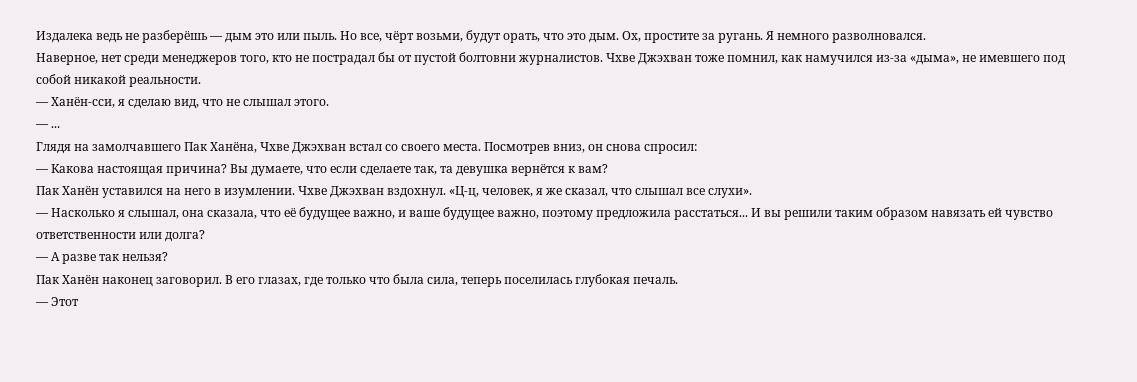Издалека ведь не разберёшь — дым это или пыль. Но все, чёрт возьми, будут орать, что это дым. Ох, простите за ругань. Я немного разволновался.
Наверное, нет среди менеджеров того, кто не пострадал бы от пустой болтовни журналистов. Чхве Джэхван тоже помнил, как намучился из-за «дыма», не имевшего под собой никакой реальности.
— Ханён-сси, я сделаю вид, что не слышал этого.
— ...
Глядя на замолчавшего Пак Ханёна, Чхве Джэхван встал со своего места. Посмотрев вниз, он снова спросил:
— Какова настоящая причина? Вы думаете, что если сделаете так, та девушка вернётся к вам?
Пак Ханён уставился на него в изумлении. Чхве Джэхван вздохнул. «Ц-ц, человек, я же сказал, что слышал все слухи».
— Насколько я слышал, она сказала, что её будущее важно, и ваше будущее важно, поэтому предложила расстаться... И вы решили таким образом навязать ей чувство ответственности или долга?
— А разве так нельзя?
Пак Ханён наконец заговорил. В его глазах, где только что была сила, теперь поселилась глубокая печаль.
— Этот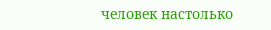человек настолько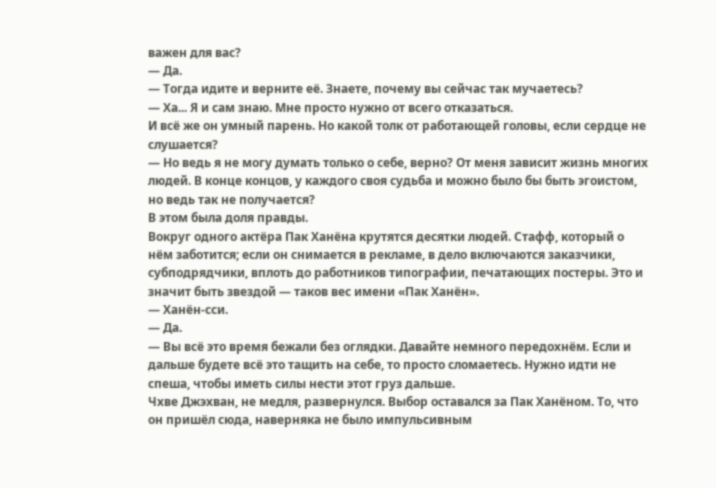важен для вас?
— Да.
— Тогда идите и верните её. Знаете, почему вы сейчас так мучаетесь?
— Ха... Я и сам знаю. Мне просто нужно от всего отказаться.
И всё же он умный парень. Но какой толк от работающей головы, если сердце не слушается?
— Но ведь я не могу думать только о себе, верно? От меня зависит жизнь многих людей. В конце концов, у каждого своя судьба и можно было бы быть эгоистом, но ведь так не получается?
В этом была доля правды.
Вокруг одного актёра Пак Ханёна крутятся десятки людей. Стафф, который о нём заботится; если он снимается в рекламе, в дело включаются заказчики, субподрядчики, вплоть до работников типографии, печатающих постеры. Это и значит быть звездой — таков вес имени «Пак Ханён».
— Ханён-сси.
— Да.
— Вы всё это время бежали без оглядки. Давайте немного передохнём. Если и дальше будете всё это тащить на себе, то просто сломаетесь. Нужно идти не спеша, чтобы иметь силы нести этот груз дальше.
Чхве Джэхван, не медля, развернулся. Выбор оставался за Пак Ханёном. То, что он пришёл сюда, наверняка не было импульсивным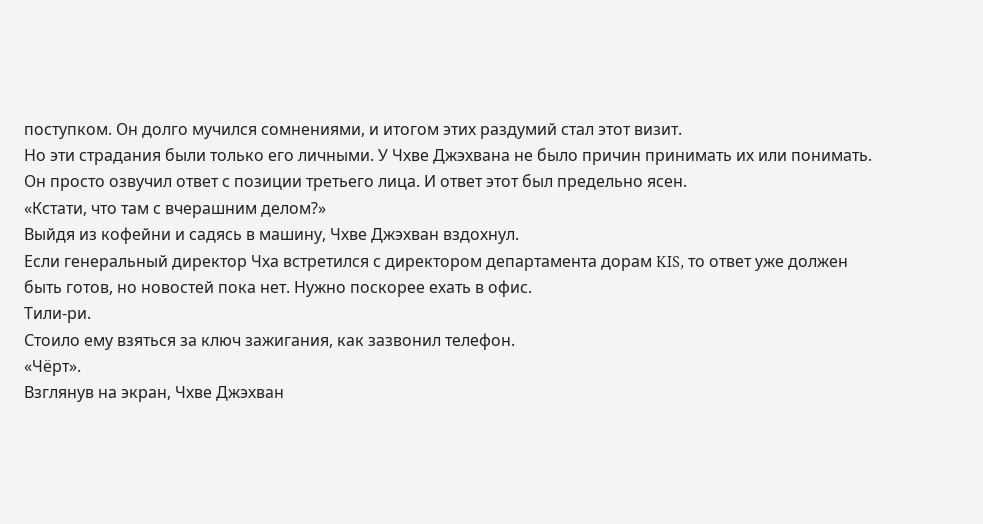поступком. Он долго мучился сомнениями, и итогом этих раздумий стал этот визит.
Но эти страдания были только его личными. У Чхве Джэхвана не было причин принимать их или понимать. Он просто озвучил ответ с позиции третьего лица. И ответ этот был предельно ясен.
«Кстати, что там с вчерашним делом?»
Выйдя из кофейни и садясь в машину, Чхве Джэхван вздохнул.
Если генеральный директор Чха встретился с директором департамента дорам KIS, то ответ уже должен быть готов, но новостей пока нет. Нужно поскорее ехать в офис.
Тили-ри.
Стоило ему взяться за ключ зажигания, как зазвонил телефон.
«Чёрт».
Взглянув на экран, Чхве Джэхван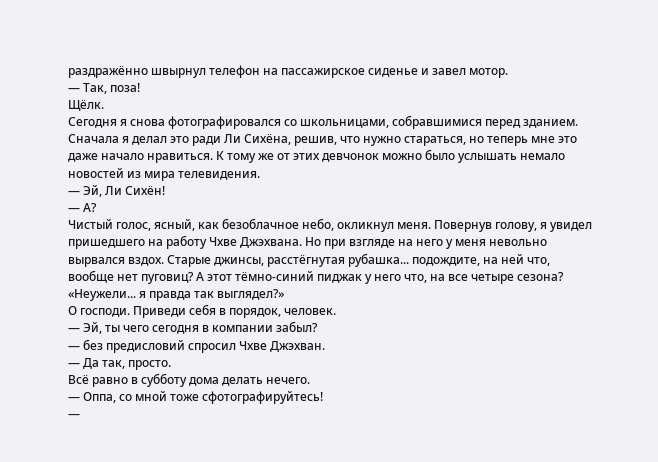раздражённо швырнул телефон на пассажирское сиденье и завел мотор.
— Так, поза!
Щёлк.
Сегодня я снова фотографировался со школьницами, собравшимися перед зданием. Сначала я делал это ради Ли Сихёна, решив, что нужно стараться, но теперь мне это даже начало нравиться. К тому же от этих девчонок можно было услышать немало новостей из мира телевидения.
— Эй, Ли Сихён!
— А?
Чистый голос, ясный, как безоблачное небо, окликнул меня. Повернув голову, я увидел пришедшего на работу Чхве Джэхвана. Но при взгляде на него у меня невольно вырвался вздох. Старые джинсы, расстёгнутая рубашка... подождите, на ней что, вообще нет пуговиц? А этот тёмно-синий пиджак у него что, на все четыре сезона?
«Неужели... я правда так выглядел?»
О господи. Приведи себя в порядок, человек.
— Эй, ты чего сегодня в компании забыл?
— без предисловий спросил Чхве Джэхван.
— Да так, просто.
Всё равно в субботу дома делать нечего.
— Оппа, со мной тоже сфотографируйтесь!
—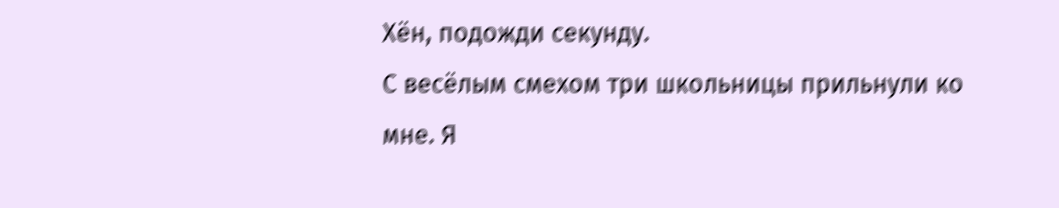Хён, подожди секунду.
С весёлым смехом три школьницы прильнули ко мне. Я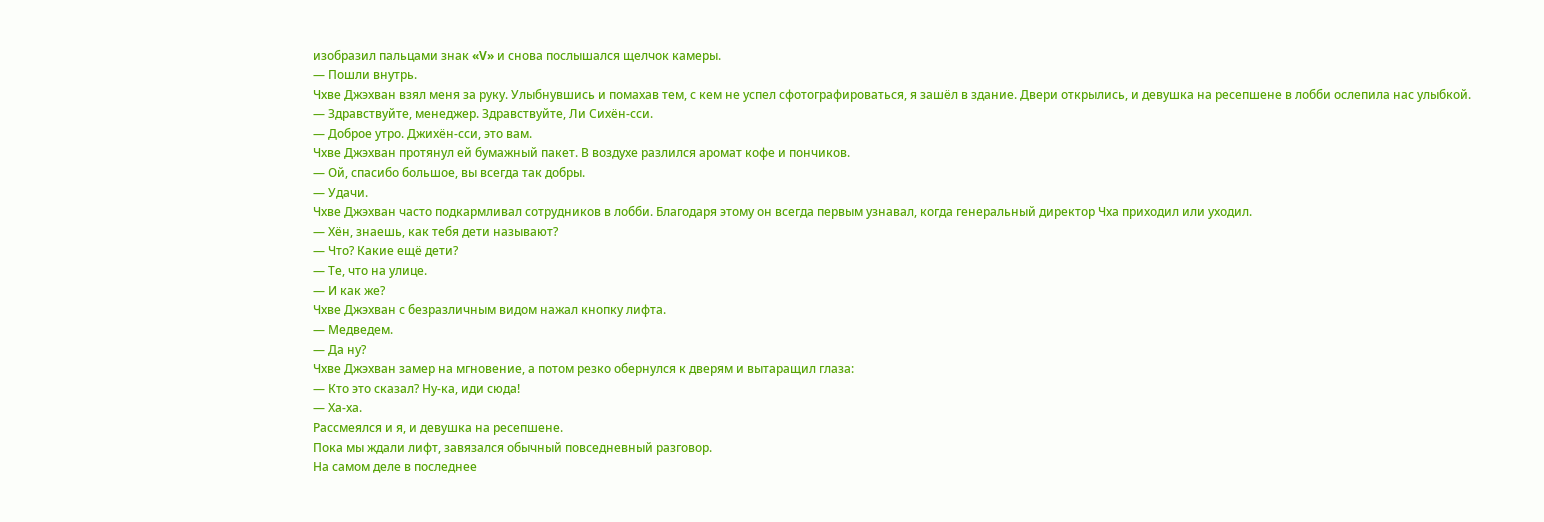изобразил пальцами знак «V» и снова послышался щелчок камеры.
— Пошли внутрь.
Чхве Джэхван взял меня за руку. Улыбнувшись и помахав тем, с кем не успел сфотографироваться, я зашёл в здание. Двери открылись, и девушка на ресепшене в лобби ослепила нас улыбкой.
— Здравствуйте, менеджер. Здравствуйте, Ли Сихён-сси.
— Доброе утро. Джихён-сси, это вам.
Чхве Джэхван протянул ей бумажный пакет. В воздухе разлился аромат кофе и пончиков.
— Ой, спасибо большое, вы всегда так добры.
— Удачи.
Чхве Джэхван часто подкармливал сотрудников в лобби. Благодаря этому он всегда первым узнавал, когда генеральный директор Чха приходил или уходил.
— Хён, знаешь, как тебя дети называют?
— Что? Какие ещё дети?
— Те, что на улице.
— И как же?
Чхве Джэхван с безразличным видом нажал кнопку лифта.
— Медведем.
— Да ну?
Чхве Джэхван замер на мгновение, а потом резко обернулся к дверям и вытаращил глаза:
— Кто это сказал? Ну-ка, иди сюда!
— Ха-ха.
Рассмеялся и я, и девушка на ресепшене.
Пока мы ждали лифт, завязался обычный повседневный разговор.
На самом деле в последнее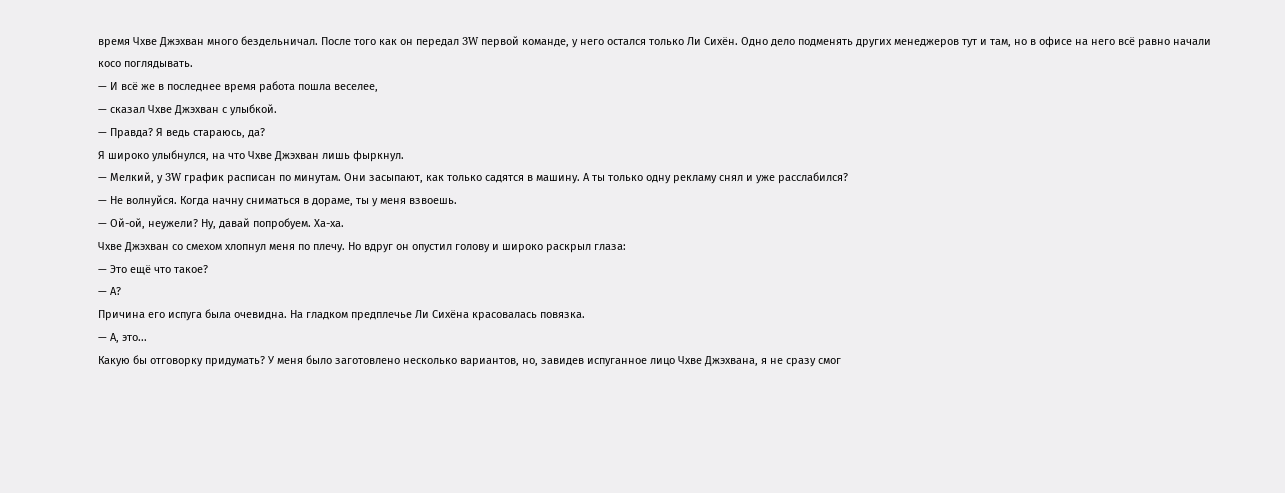время Чхве Джэхван много бездельничал. После того как он передал 3W первой команде, у него остался только Ли Сихён. Одно дело подменять других менеджеров тут и там, но в офисе на него всё равно начали косо поглядывать.
— И всё же в последнее время работа пошла веселее,
— сказал Чхве Джэхван с улыбкой.
— Правда? Я ведь стараюсь, да?
Я широко улыбнулся, на что Чхве Джэхван лишь фыркнул.
— Мелкий, у 3W график расписан по минутам. Они засыпают, как только садятся в машину. А ты только одну рекламу снял и уже расслабился?
— Не волнуйся. Когда начну сниматься в дораме, ты у меня взвоешь.
— Ой-ой, неужели? Ну, давай попробуем. Ха-ха.
Чхве Джэхван со смехом хлопнул меня по плечу. Но вдруг он опустил голову и широко раскрыл глаза:
— Это ещё что такое?
— А?
Причина его испуга была очевидна. На гладком предплечье Ли Сихёна красовалась повязка.
— А, это...
Какую бы отговорку придумать? У меня было заготовлено несколько вариантов, но, завидев испуганное лицо Чхве Джэхвана, я не сразу смог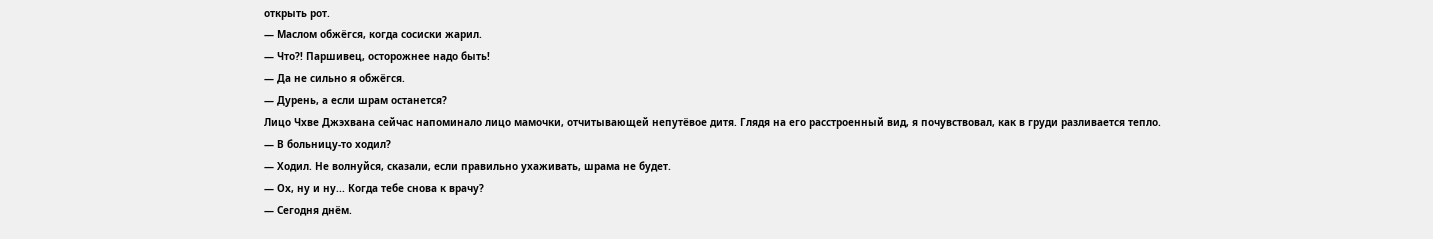открыть рот.
— Маслом обжёгся, когда сосиски жарил.
— Что?! Паршивец, осторожнее надо быть!
— Да не сильно я обжёгся.
— Дурень, а если шрам останется?
Лицо Чхве Джэхвана сейчас напоминало лицо мамочки, отчитывающей непутёвое дитя. Глядя на его расстроенный вид, я почувствовал, как в груди разливается тепло.
— В больницу-то ходил?
— Ходил. Не волнуйся, сказали, если правильно ухаживать, шрама не будет.
— Ох, ну и ну... Когда тебе снова к врачу?
— Сегодня днём.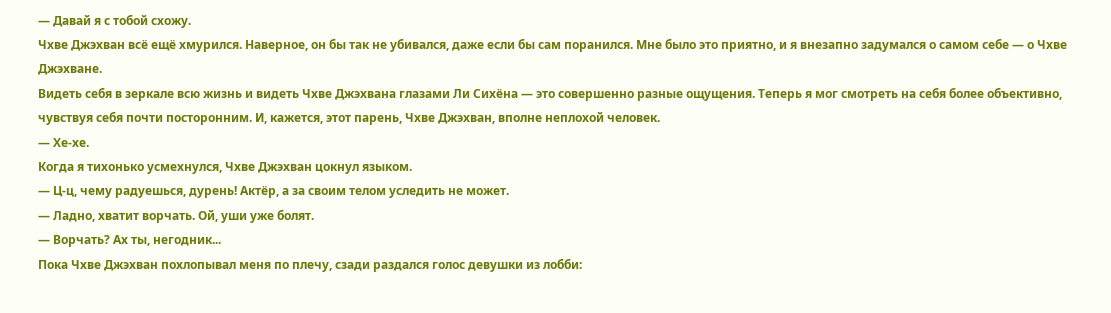— Давай я с тобой схожу.
Чхве Джэхван всё ещё хмурился. Наверное, он бы так не убивался, даже если бы сам поранился. Мне было это приятно, и я внезапно задумался о самом себе — о Чхве Джэхване.
Видеть себя в зеркале всю жизнь и видеть Чхве Джэхвана глазами Ли Сихёна — это совершенно разные ощущения. Теперь я мог смотреть на себя более объективно, чувствуя себя почти посторонним. И, кажется, этот парень, Чхве Джэхван, вполне неплохой человек.
— Хе-хе.
Когда я тихонько усмехнулся, Чхве Джэхван цокнул языком.
— Ц-ц, чему радуешься, дурень! Актёр, а за своим телом уследить не может.
— Ладно, хватит ворчать. Ой, уши уже болят.
— Ворчать? Ах ты, негодник...
Пока Чхве Джэхван похлопывал меня по плечу, сзади раздался голос девушки из лобби: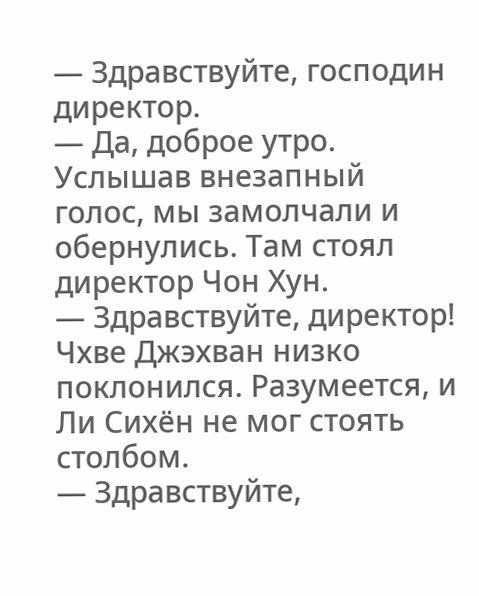— Здравствуйте, господин директор.
— Да, доброе утро.
Услышав внезапный голос, мы замолчали и обернулись. Там стоял директор Чон Хун.
— Здравствуйте, директор!
Чхве Джэхван низко поклонился. Разумеется, и Ли Сихён не мог стоять столбом.
— Здравствуйте,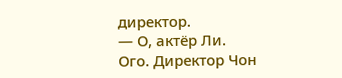директор.
— О, актёр Ли.
Ого. Директор Чон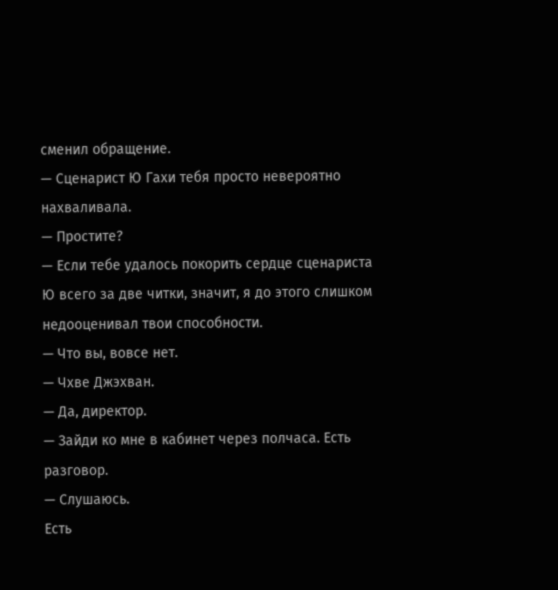сменил обращение.
— Сценарист Ю Гахи тебя просто невероятно нахваливала.
— Простите?
— Если тебе удалось покорить сердце сценариста Ю всего за две читки, значит, я до этого слишком недооценивал твои способности.
— Что вы, вовсе нет.
— Чхве Джэхван.
— Да, директор.
— Зайди ко мне в кабинет через полчаса. Есть разговор.
— Слушаюсь.
Есть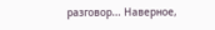разговор... Наверное,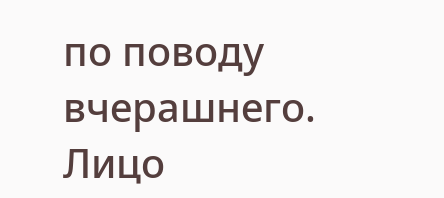по поводу вчерашнего.
Лицо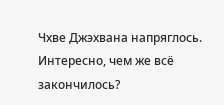Чхве Джэхвана напряглось. Интересно, чем же всё закончилось?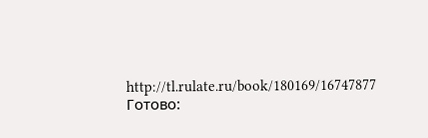http://tl.rulate.ru/book/180169/16747877
Готово: